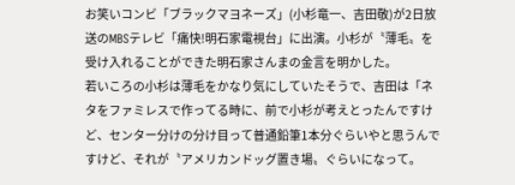お笑いコンビ「ブラックマヨネーズ」(小杉竜一、吉田敬)が2日放送のMBSテレビ「痛快!明石家電視台」に出演。小杉が〝薄毛〟を受け入れることができた明石家さんまの金言を明かした。
若いころの小杉は薄毛をかなり気にしていたそうで、吉田は「ネタをファミレスで作ってる時に、前で小杉が考えとったんですけど、センター分けの分け目って普通鉛筆1本分ぐらいやと思うんですけど、それが〝アメリカンドッグ置き場〟ぐらいになって。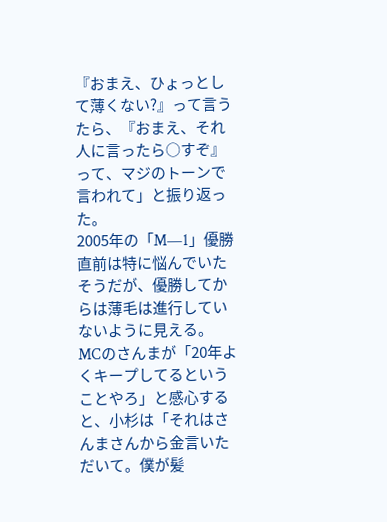『おまえ、ひょっとして薄くない?』って言うたら、『おまえ、それ人に言ったら○すぞ』って、マジのトーンで言われて」と振り返った。
2005年の「M―1」優勝直前は特に悩んでいたそうだが、優勝してからは薄毛は進行していないように見える。
MCのさんまが「20年よくキープしてるということやろ」と感心すると、小杉は「それはさんまさんから金言いただいて。僕が髪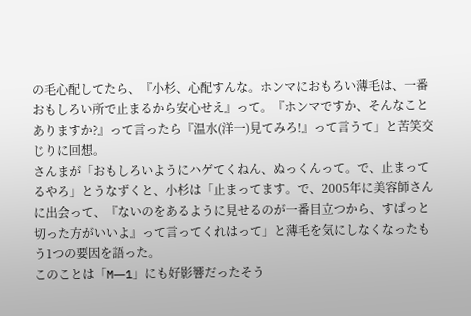の毛心配してたら、『小杉、心配すんな。ホンマにおもろい薄毛は、一番おもしろい所で止まるから安心せえ』って。『ホンマですか、そんなことありますか?』って言ったら『温水(洋一)見てみろ!』って言うて」と苦笑交じりに回想。
さんまが「おもしろいようにハゲてくねん、ぬっくんって。で、止まってるやろ」とうなずくと、小杉は「止まってます。で、2005年に美容師さんに出会って、『ないのをあるように見せるのが一番目立つから、すぱっと切った方がいいよ』って言ってくれはって」と薄毛を気にしなくなったもう1つの要因を語った。
このことは「M―1」にも好影響だったそう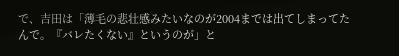で、吉田は「薄毛の悲壮感みたいなのが2004までは出てしまってたんで。『バレたくない』というのが」と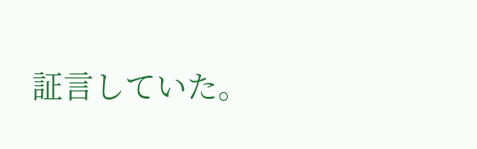証言していた。